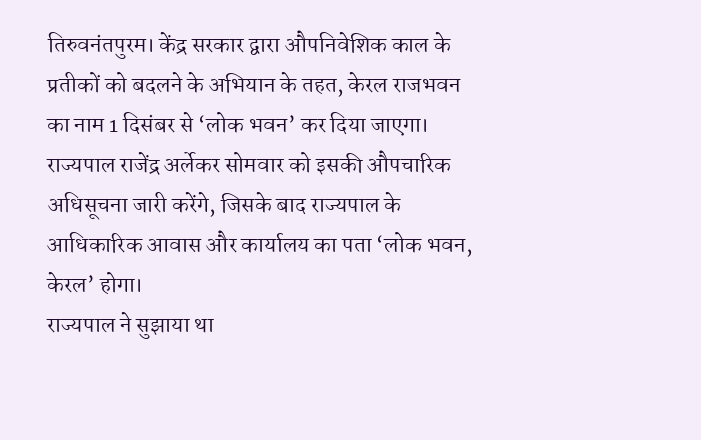तिरुवनंतपुरम। केंद्र सरकार द्वारा औपनिवेशिक काल के प्रतीकों को बदलने के अभियान के तहत, केरल राजभवन का नाम 1 दिसंबर से ‘लोक भवन’ कर दिया जाएगा। राज्यपाल राजेंद्र अर्लेकर सोमवार को इसकी औपचारिक अधिसूचना जारी करेंगे, जिसके बाद राज्यपाल के आधिकारिक आवास और कार्यालय का पता ‘लोक भवन, केरल’ होगा।
राज्यपाल ने सुझाया था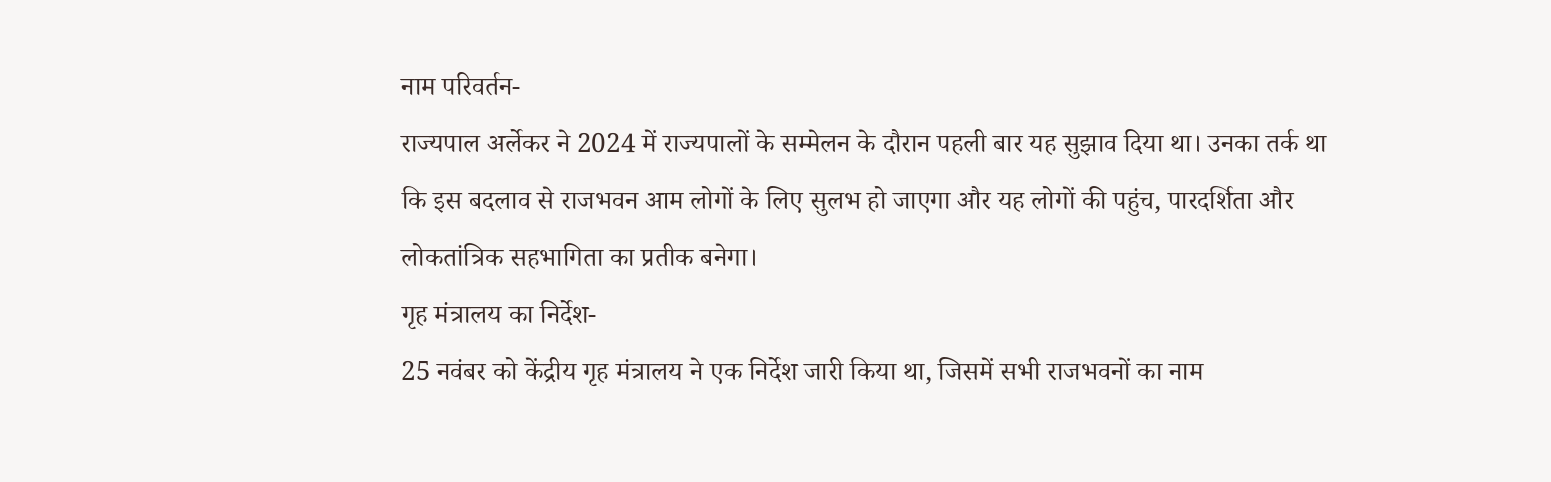नाम परिवर्तन-
राज्यपाल अर्लेकर ने 2024 में राज्यपालों के सम्मेलन के दौरान पहली बार यह सुझाव दिया था। उनका तर्क था कि इस बदलाव से राजभवन आम लोगों के लिए सुलभ हो जाएगा और यह लोगों की पहुंच, पारदर्शिता और लोकतांत्रिक सहभागिता का प्रतीक बनेगा।
गृह मंत्रालय का निर्देश-
25 नवंबर को केंद्रीय गृह मंत्रालय ने एक निर्देश जारी किया था, जिसमें सभी राजभवनों का नाम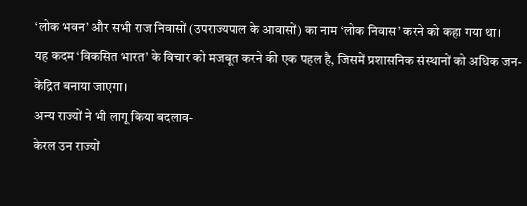‘लोक भवन’ और सभी राज निवासों (उपराज्यपाल के आवासों) का नाम ‘लोक निवास’ करने को कहा गया था।
यह कदम ‘विकसित भारत’ के विचार को मजबूत करने की एक पहल है, जिसमें प्रशासनिक संस्थानों को अधिक जन-केंद्रित बनाया जाएगा।
अन्य राज्यों ने भी लागू किया बदलाव-
केरल उन राज्यों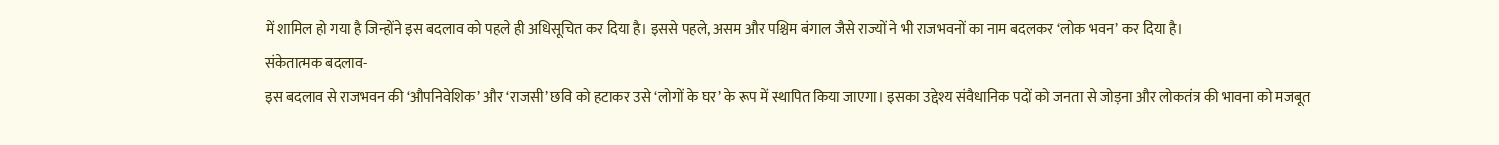में शामिल हो गया है जिन्होंने इस बदलाव को पहले ही अधिसूचित कर दिया है। इससे पहले, असम और पश्चिम बंगाल जैसे राज्यों ने भी राजभवनों का नाम बदलकर ‘लोक भवन’ कर दिया है।
संकेतात्मक बदलाव-
इस बदलाव से राजभवन की ‘औपनिवेशिक’ और ‘राजसी’ छवि को हटाकर उसे ‘लोगों के घर’ के रूप में स्थापित किया जाएगा। इसका उद्देश्य संवैधानिक पदों को जनता से जोड़ना और लोकतंत्र की भावना को मजबूत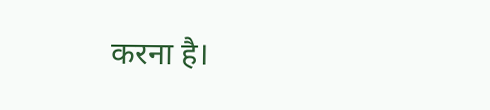करना है।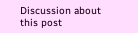Discussion about this post